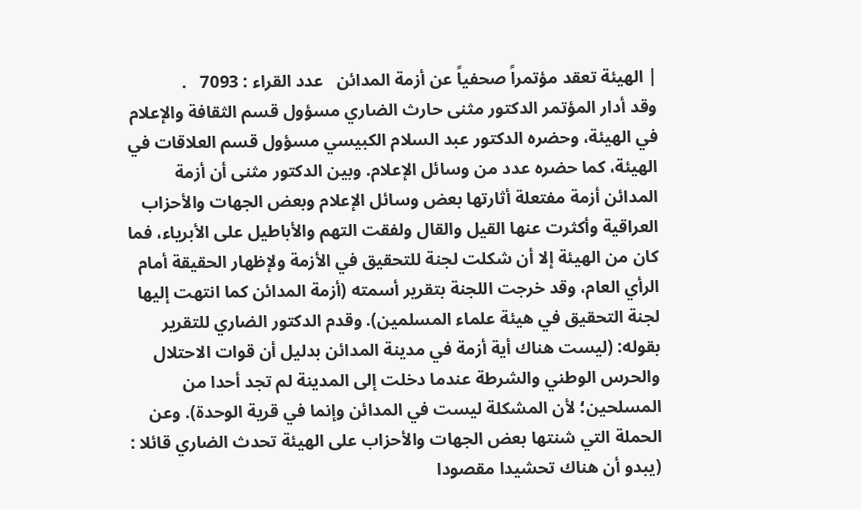| الهيئة تعقد مؤتمراً صحفياً عن أزمة المدائن   عدد القراء : 7093   .
وقد أدار المؤتمر الدكتور مثنى حارث الضاري مسؤول قسم الثقافة والإعلام في الهيئة، وحضره الدكتور عبد السلام الكبيسي مسؤول قسم العلاقات في الهيئة، كما حضره عدد من وسائل الإعلام. وبين الدكتور مثنى أن أزمة المدائن أزمة مفتعلة أثارتها بعض وسائل الإعلام وبعض الجهات والأحزاب العراقية وأكثرت عنها القيل والقال ولفقت التهم والأباطيل على الأبرياء، فما كان من الهيئة إلا أن شكلت لجنة للتحقيق في الأزمة ولإظهار الحقيقة أمام الرأي العام، وقد خرجت اللجنة بتقرير أسمته (أزمة المدائن كما انتهت إليها لجنة التحقيق في هيئة علماء المسلمين). وقدم الدكتور الضاري للتقرير بقوله: (ليست هناك أية أزمة في مدينة المدائن بدليل أن قوات الاحتلال والحرس الوطني والشرطة عندما دخلت إلى المدينة لم تجد أحدا من المسلحين؛ لأن المشكلة ليست في المدائن وإنما في قرية الوحدة). وعن الحملة التي شنتها بعض الجهات والأحزاب على الهيئة تحدث الضاري قائلا : (يبدو أن هناك تحشيدا مقصودا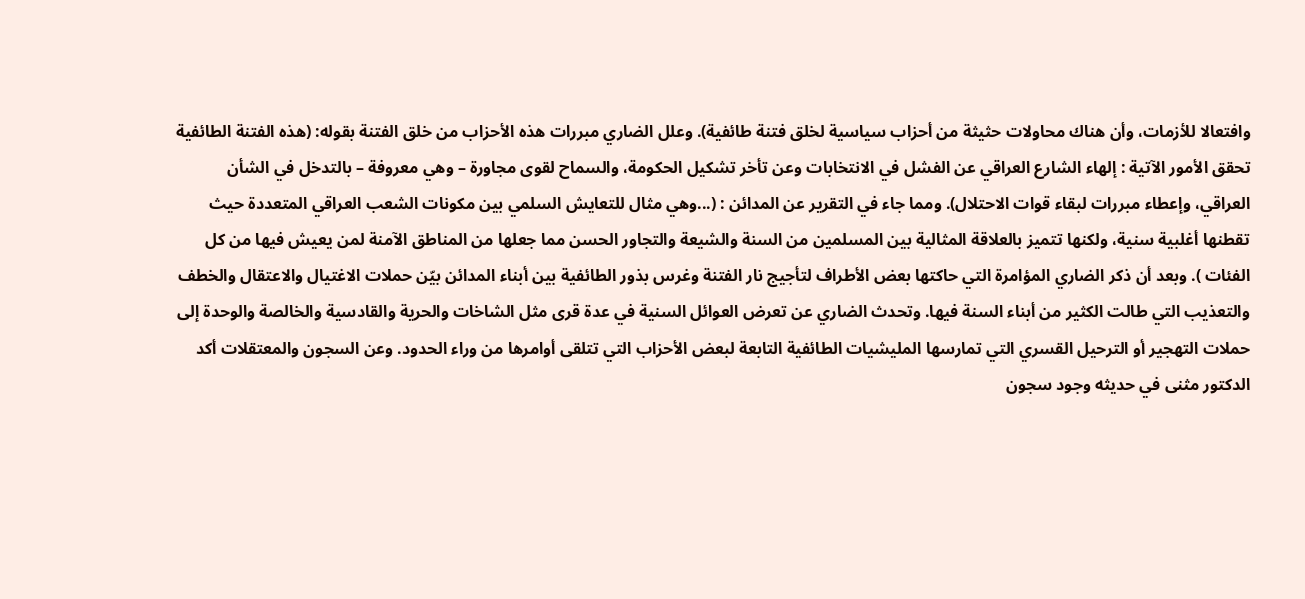وافتعالا للأزمات، وأن هناك محاولات حثيثة من أحزاب سياسية لخلق فتنة طائفية). وعلل الضاري مبررات هذه الأحزاب من خلق الفتنة بقوله: (هذه الفتنة الطائفية تحقق الأمور الآتية : إلهاء الشارع العراقي عن الفشل في الانتخابات وعن تأخر تشكيل الحكومة، والسماح لقوى مجاورة – وهي معروفة – بالتدخل في الشأن العراقي، وإعطاء مبررات لبقاء قوات الاحتلال). ومما جاء في التقرير عن المدائن : (...وهي مثال للتعايش السلمي بين مكونات الشعب العراقي المتعددة حيث تقطنها أغلبية سنية، ولكنها تتميز بالعلاقة المثالية بين المسلمين من السنة والشيعة والتجاور الحسن مما جعلها من المناطق الآمنة لمن يعيش فيها من كل الفئات ). وبعد أن ذكر الضاري المؤامرة التي حاكتها بعض الأطراف لتأجيج نار الفتنة وغرس بذور الطائفية بين أبناء المدائن بيّن حملات الاغتيال والاعتقال والخطف والتعذيب التي طالت الكثير من أبناء السنة فيها. وتحدث الضاري عن تعرض العوائل السنية في عدة قرى مثل الشاخات والحرية والقادسية والخالصة والوحدة إلى حملات التهجير أو الترحيل القسري التي تمارسها المليشيات الطائفية التابعة لبعض الأحزاب التي تتلقى أوامرها من وراء الحدود. وعن السجون والمعتقلات أكد الدكتور مثنى في حديثه وجود سجون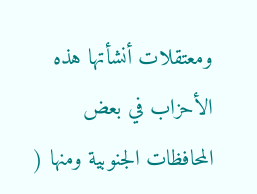ومعتقلات أنشأتها هذه الأحزاب في بعض المحافظات الجنوبية ومنها (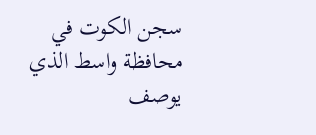سجن الكوت في محافظة واسط الذي يوصف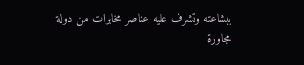ببشاعته وتشرف عليه عناصر مخابرات من دولة مجاورة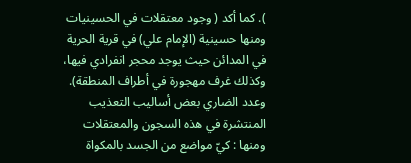). كما أكد ( وجود معتقلات في الحسينيات ومنها حسينية (الإمام علي) في قرية الحرية في المدائن حيث يوجد محجر انفرادي فيها، وكذلك غرف مهجورة في أطراف المنطقة). وعدد الضاري بعض أساليب التعذيب المنتشرة في هذه السجون والمعتقلات ومنها : كيّ مواضع من الجسد بالمكواة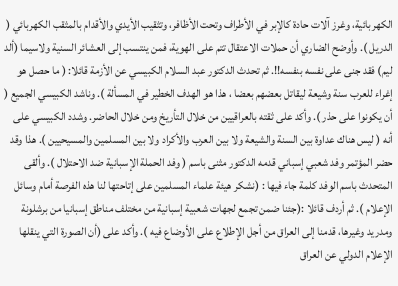الكهربائية، وغرز آلات حادة كالإبر في الأطراف وتحت الأظافر، وتثقيب الأيدي والأقدام بالمثقب الكهربائي ( الدريل ). وأوضح الضاري أن حملات الاعتقال تتم على الهوية، فمن ينتسب إلى العشائر السنية ولاسيما (ألد ليم) فقد جنى على نفسه بنفسه!!. ثم تحدث الدكتور عبد السلام الكبيسي عن الأزمة قائلا: ( ما حصل هو إغراء للعرب سنة وشيعة ليقاتل بعضهم بعضا ، هذا هو الهدف الخطير في المسألة ). وناشد الكبيسي الجميع ( أن يكونوا على حذر ). وأكد على ثقته بالعراقيين من خلال التأريخ ومن خلال الحاضر. وشدد الكبيسي على أنه ( ليس هناك عداوة بين السنة والشيعة ولا بين العرب والأكراد ولا بين المسلمين والمسيحيين ). هذا وقد حضر المؤتمر وفد شعبي إسباني قدمه الدكتور مثنى باسم ( وفد الحملة الإسبانية ضد الاحتلال ). وألقى المتحدث باسم الوفد كلمة جاء فيها : (نشكر هيئة علماء المسلمين على إتاحتها لنا هذه الفرصة أمام وسائل الإعلام ). ثم أردف قائلا :(جئنا ضمن تجمع لجهات شعبية إسبانية من مختلف مناطق إسبانيا من برشلونة ومدريد وغيرها، قدمنا إلى العراق من أجل الإطلاع على الأوضاع فيه ). وأكد على (أن الصورة التي ينقلها الإعلام الدولي عن العراق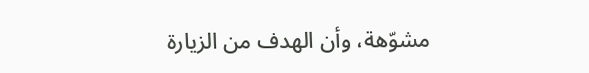مشوّهة، وأن الهدف من الزيارة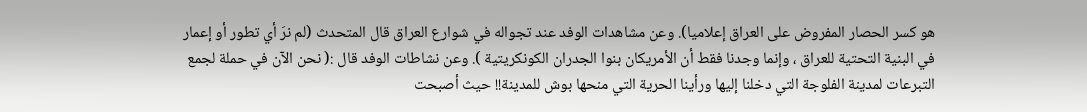هو كسر الحصار المفروض على العراق إعلاميا). وعن مشاهدات الوفد عند تجواله في شوارع العراق قال المتحدث (لم نرَ أي تطور أو إعمار في البنية التحتية للعراق ، وإنما وجدنا فقط أن الأمريكان بنوا الجدران الكونكريتية ). وعن نشاطات الوفد قال :( نحن الآن في حملة لجمع التبرعات لمدينة الفلوجة التي دخلنا إليها ورأينا الحرية التي منحها بوش للمدينة!! حيث أصبحت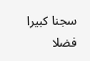سجنا كبيرا فضلا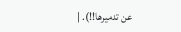عن تدميرها!!). |